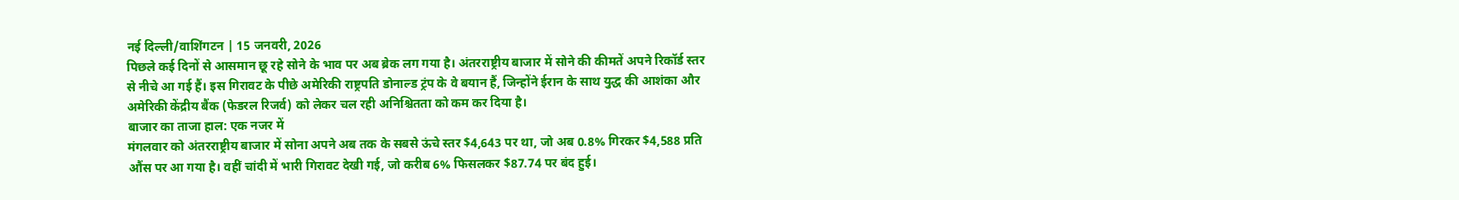नई दिल्ली/वाशिंगटन | 15 जनवरी, 2026
पिछले कई दिनों से आसमान छू रहे सोने के भाव पर अब ब्रेक लग गया है। अंतरराष्ट्रीय बाजार में सोने की कीमतें अपने रिकॉर्ड स्तर से नीचे आ गई हैं। इस गिरावट के पीछे अमेरिकी राष्ट्रपति डोनाल्ड ट्रंप के वे बयान हैं, जिन्होंने ईरान के साथ युद्ध की आशंका और अमेरिकी केंद्रीय बैंक (फेडरल रिजर्व) को लेकर चल रही अनिश्चितता को कम कर दिया है।
बाजार का ताजा हाल: एक नजर में
मंगलवार को अंतरराष्ट्रीय बाजार में सोना अपने अब तक के सबसे ऊंचे स्तर $4,643 पर था, जो अब 0.8% गिरकर $4,588 प्रति औंस पर आ गया है। वहीं चांदी में भारी गिरावट देखी गई, जो करीब 6% फिसलकर $87.74 पर बंद हुई।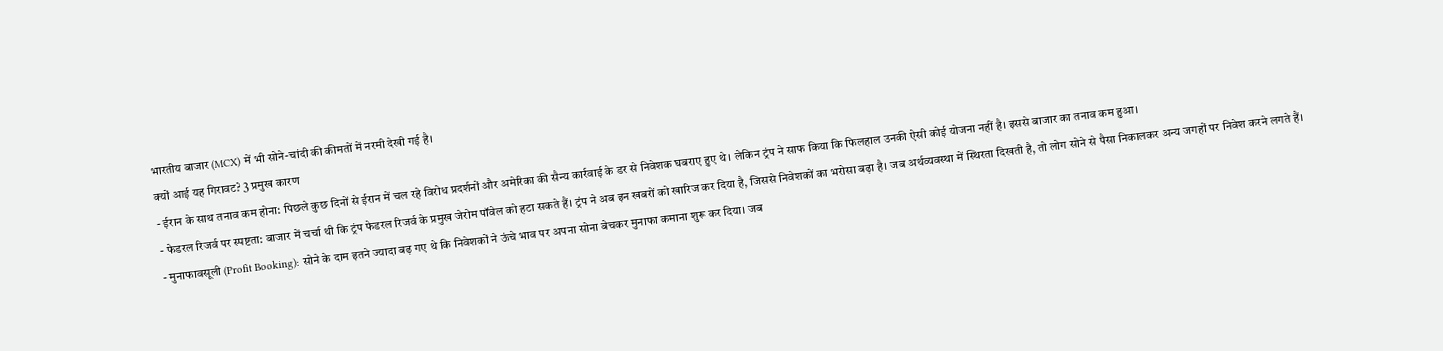भारतीय बाजार (MCX) में भी सोने-चांदी की कीमतों में नरमी देखी गई है।
क्यों आई यह गिरावट? 3 प्रमुख कारण
- ईरान के साथ तनाव कम होना: पिछले कुछ दिनों से ईरान में चल रहे विरोध प्रदर्शनों और अमेरिका की सैन्य कार्रवाई के डर से निवेशक घबराए हुए थे। लेकिन ट्रंप ने साफ किया कि फिलहाल उनकी ऐसी कोई योजना नहीं है। इससे बाजार का तनाव कम हुआ।
- फेडरल रिजर्व पर स्पष्टता: बाजार में चर्चा थी कि ट्रंप फेडरल रिजर्व के प्रमुख जेरोम पॉवेल को हटा सकते हैं। ट्रंप ने अब इन खबरों को खारिज कर दिया है, जिससे निवेशकों का भरोसा बढ़ा है। जब अर्थव्यवस्था में स्थिरता दिखती है, तो लोग सोने से पैसा निकालकर अन्य जगहों पर निवेश करने लगते हैं।
- मुनाफावसूली (Profit Booking): सोने के दाम इतने ज्यादा बढ़ गए थे कि निवेशकों ने ऊंचे भाव पर अपना सोना बेचकर मुनाफा कमाना शुरू कर दिया। जब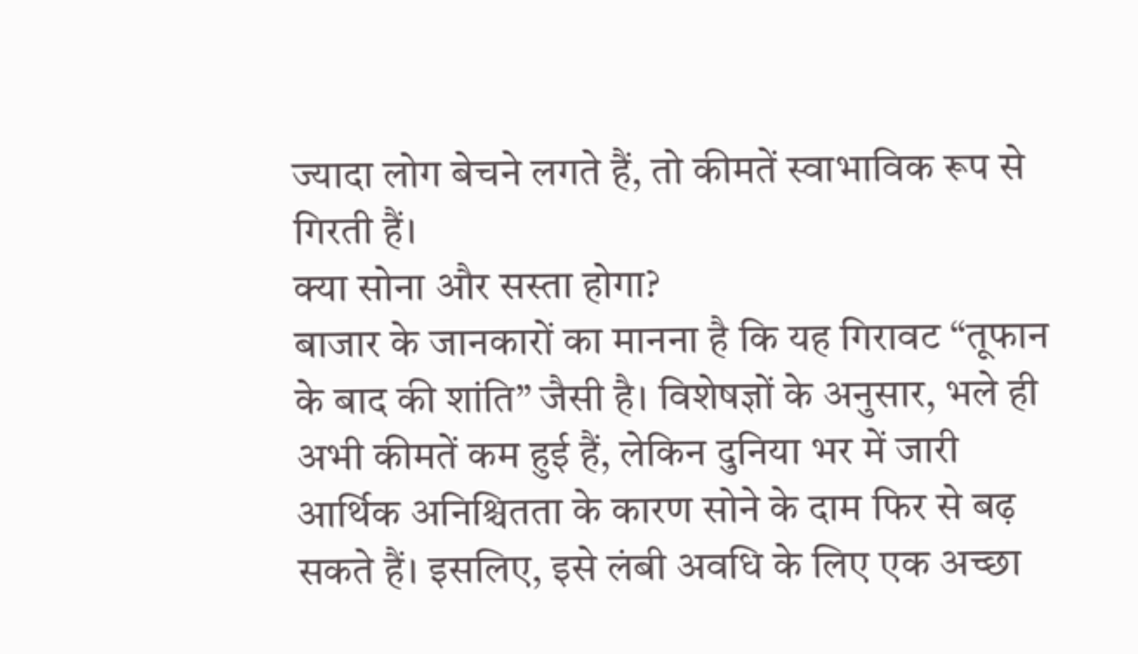ज्यादा लोग बेचने लगते हैं, तो कीमतें स्वाभाविक रूप से गिरती हैं।
क्या सोना और सस्ता होगा?
बाजार के जानकारों का मानना है कि यह गिरावट “तूफान के बाद की शांति” जैसी है। विशेषज्ञों के अनुसार, भले ही अभी कीमतें कम हुई हैं, लेकिन दुनिया भर में जारी आर्थिक अनिश्चितता के कारण सोने के दाम फिर से बढ़ सकते हैं। इसलिए, इसे लंबी अवधि के लिए एक अच्छा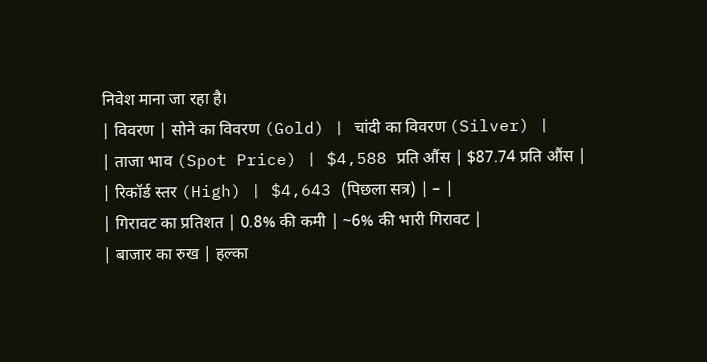निवेश माना जा रहा है।
| विवरण | सोने का विवरण (Gold) | चांदी का विवरण (Silver) |
| ताजा भाव (Spot Price) | $4,588 प्रति औंस | $87.74 प्रति औंस |
| रिकॉर्ड स्तर (High) | $4,643 (पिछला सत्र) | – |
| गिरावट का प्रतिशत | 0.8% की कमी | ~6% की भारी गिरावट |
| बाजार का रुख | हल्का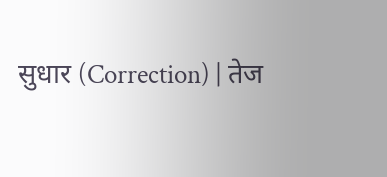सुधार (Correction) | तेज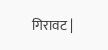गिरावट |